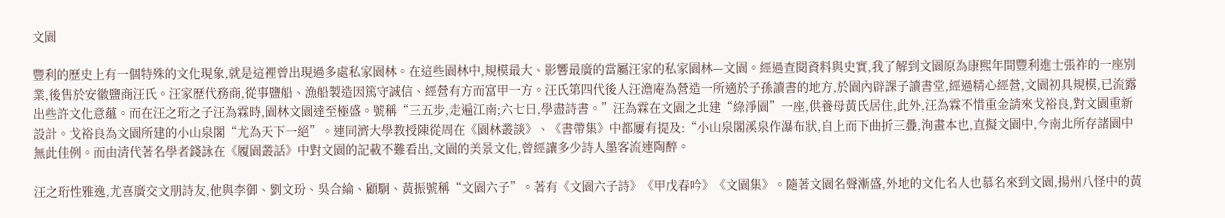文園

豐利的歷史上有一個特殊的文化現象,就是這裡曾出現過多處私家園林。在這些園林中,規模最大、影響最廣的當屬汪家的私家園林—文園。經過查閱資料與史實,我了解到文園原為康熙年間豐利進士張祚的一座別業,後售於安徽鹽商汪氏。汪家歷代務商,從事鹽船、漁船製造因篤守誠信、經營有方而富甲一方。汪氏第四代後人汪澹庵為營造一所適於子孫讀書的地方,於園內辟課子讀書堂,經過精心經營,文園初具規模,已流露出些許文化意蘊。而在汪之珩之子汪為霖時,園林文園達至極盛。號稱“三五步,走遍江南;六七日,學盡詩書。”汪為霖在文園之北建“綠淨園”一座,供養母黃氏居住,此外,汪為霖不惜重金請來戈裕良,對文園重新設計。戈裕良為文園所建的小山泉閣“尤為天下一絕”。連同濟大學教授陳從周在《園林叢談》、《書帶集》中都屢有提及:“小山泉閣溪泉作瀑布狀,自上而下曲折三疊,洵畫本也,直擬文園中,今南北所存諸園中無此佳例。而由清代著名學者錢詠在《履園叢話》中對文園的記載不難看出,文園的美景文化,曾經讓多少詩人墨客流連陶醉。

汪之珩性雅逸,尤喜廣交文朋詩友,他與李御、劉文玢、吳合綸、顧駉、黃振號稱“文園六子”。著有《文園六子詩》《甲戊春吟》《文園集》。隨著文園名聲漸盛,外地的文化名人也慕名來到文園,揚州八怪中的黃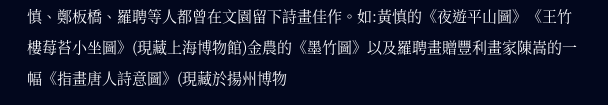慎、鄭板橋、羅聘等人都曾在文園留下詩畫佳作。如:黃慎的《夜遊平山圖》《王竹樓莓苔小坐圖》(現藏上海博物館)金農的《墨竹圖》以及羅聘畫贈豐利畫家陳嵩的一幅《指畫唐人詩意圖》(現藏於揚州博物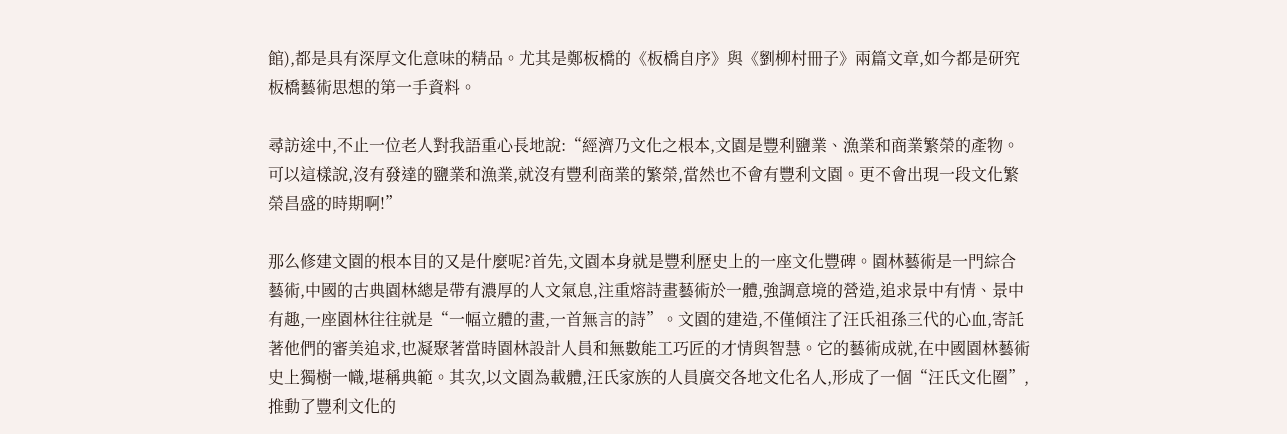館),都是具有深厚文化意味的精品。尤其是鄭板橋的《板橋自序》與《劉柳村冊子》兩篇文章,如今都是研究板橋藝術思想的第一手資料。

尋訪途中,不止一位老人對我語重心長地說:“經濟乃文化之根本,文園是豐利鹽業、漁業和商業繁榮的產物。可以這樣說,沒有發達的鹽業和漁業,就沒有豐利商業的繁榮,當然也不會有豐利文園。更不會出現一段文化繁榮昌盛的時期啊!”

那么修建文園的根本目的又是什麼呢?首先,文園本身就是豐利歷史上的一座文化豐碑。園林藝術是一門綜合藝術,中國的古典園林總是帶有濃厚的人文氣息,注重熔詩畫藝術於一體,強調意境的營造,追求景中有情、景中有趣,一座園林往往就是“一幅立體的畫,一首無言的詩”。文園的建造,不僅傾注了汪氏祖孫三代的心血,寄託著他們的審美追求,也凝聚著當時園林設計人員和無數能工巧匠的才情與智慧。它的藝術成就,在中國園林藝術史上獨樹一幟,堪稱典範。其次,以文園為載體,汪氏家族的人員廣交各地文化名人,形成了一個“汪氏文化圈”,推動了豐利文化的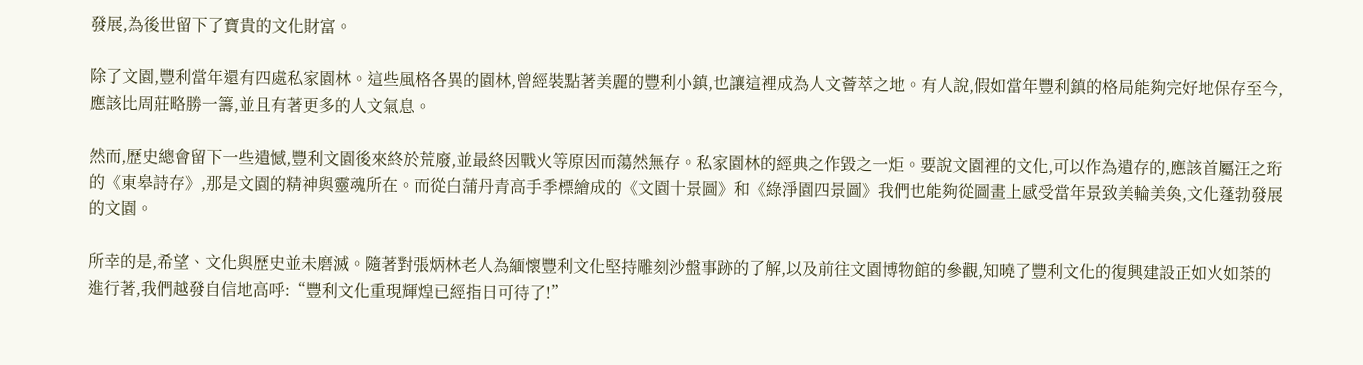發展,為後世留下了寶貴的文化財富。

除了文園,豐利當年還有四處私家園林。這些風格各異的園林,曾經裝點著美麗的豐利小鎮,也讓這裡成為人文薈萃之地。有人說,假如當年豐利鎮的格局能夠完好地保存至今,應該比周莊略勝一籌,並且有著更多的人文氣息。

然而,歷史總會留下一些遺憾,豐利文園後來終於荒廢,並最終因戰火等原因而蕩然無存。私家園林的經典之作毀之一炬。要說文園裡的文化,可以作為遺存的,應該首屬汪之珩的《東皋詩存》,那是文園的精神與靈魂所在。而從白蒲丹青高手季標繪成的《文園十景圖》和《綠淨園四景圖》我們也能夠從圖畫上感受當年景致美輪美奐,文化蓬勃發展的文園。

所幸的是,希望、文化與歷史並未磨滅。隨著對張炳林老人為緬懷豐利文化堅持雕刻沙盤事跡的了解,以及前往文園博物館的參觀,知曉了豐利文化的復興建設正如火如荼的進行著,我們越發自信地高呼:“豐利文化重現輝煌已經指日可待了!”